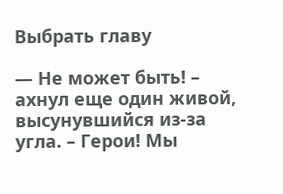Выбрать главу

— Не может быть! – ахнул еще один живой, высунувшийся из-за угла. – Герои! Мы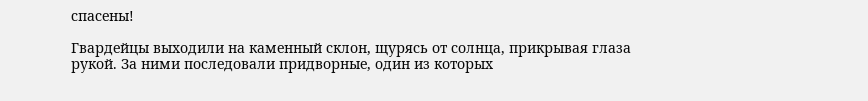спасены!

Гвардейцы выходили на каменный склон, щурясь от солнца, прикрывая глаза рукой. За ними последовали придворные, один из которых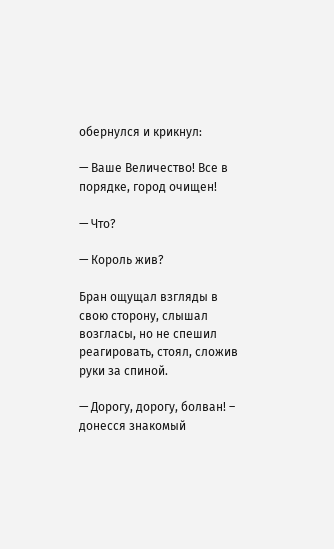обернулся и крикнул:

— Ваше Величество! Все в порядке, город очищен!

— Что?

— Король жив?

Бран ощущал взгляды в свою сторону, слышал возгласы, но не спешил реагировать, стоял, сложив руки за спиной.

— Дорогу, дорогу, болван! – донесся знакомый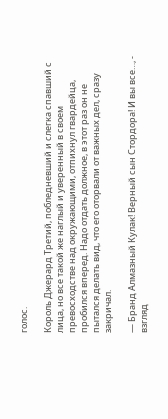голос.

Король Джерард Третий, побледневший и слегка спавший с лица, но все такой же наглый и уверенный в своем превосходстве над окружающими, отпихнул гвардейца, пробился вперед. Надо отдать должное, в этот раз он не пытался делать вид, что его оторвали от важных дел, сразу закричал.

— Бранд Алмазный Кулак! Верный сын Стордора! И вы все…, - взгляд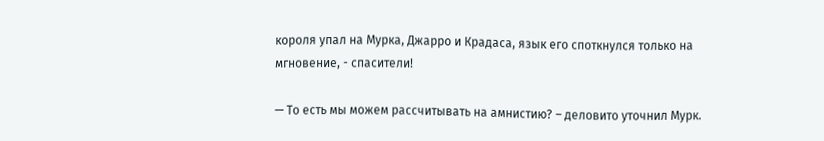короля упал на Мурка, Джарро и Крадаса, язык его споткнулся только на мгновение, - спасители!

— То есть мы можем рассчитывать на амнистию? – деловито уточнил Мурк.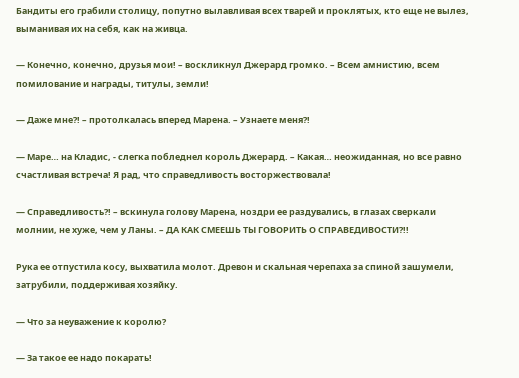Бандиты его грабили столицу, попутно вылавливая всех тварей и проклятых, кто еще не вылез, выманивая их на себя, как на живца.

— Конечно, конечно, друзья мои! – воскликнул Джерард громко. – Всем амнистию, всем помилование и награды, титулы, земли!

— Даже мне?! – протолкалась вперед Марена. – Узнаете меня?!

— Маре… на Кладис, - слегка побледнел король Джерард. – Какая… неожиданная, но все равно счастливая встреча! Я рад, что справедливость восторжествовала!

— Справедливость?! – вскинула голову Марена, ноздри ее раздувались, в глазах сверкали молнии, не хуже, чем у Ланы. – ДА КАК СМЕЕШЬ ТЫ ГОВОРИТЬ О СПРАВЕДИВОСТИ?!!

Рука ее отпустила косу, выхватила молот. Древон и скальная черепаха за спиной зашумели, затрубили, поддерживая хозяйку.

— Что за неуважение к королю?

— За такое ее надо покарать!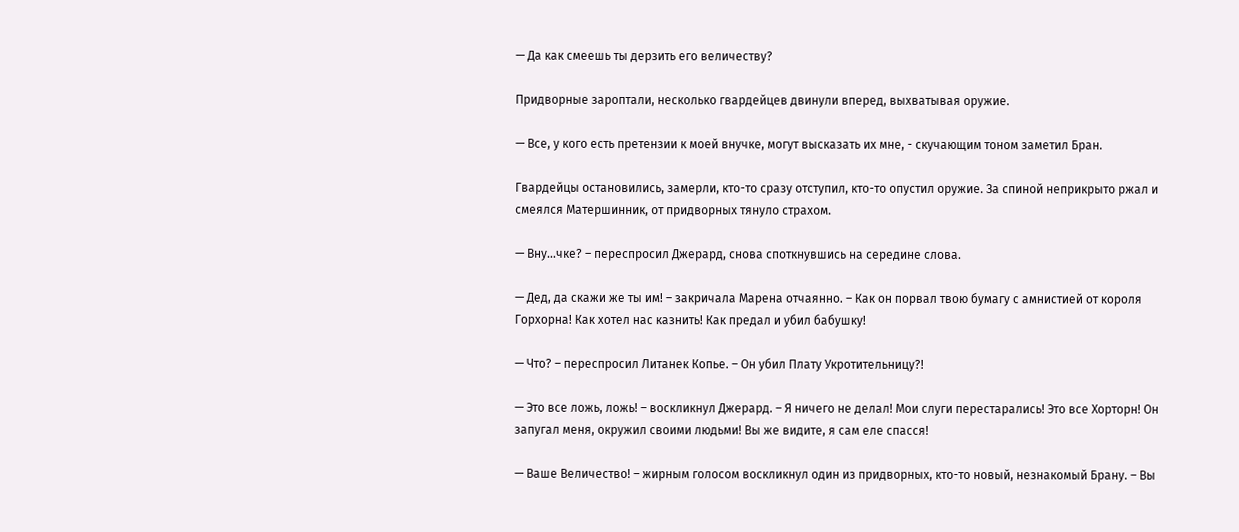— Да как смеешь ты дерзить его величеству?

Придворные зароптали, несколько гвардейцев двинули вперед, выхватывая оружие.

— Все, у кого есть претензии к моей внучке, могут высказать их мне, - скучающим тоном заметил Бран.

Гвардейцы остановились, замерли, кто-то сразу отступил, кто-то опустил оружие. За спиной неприкрыто ржал и смеялся Матершинник, от придворных тянуло страхом.

— Вну…чке? – переспросил Джерард, снова споткнувшись на середине слова.

— Дед, да скажи же ты им! – закричала Марена отчаянно. – Как он порвал твою бумагу с амнистией от короля Горхорна! Как хотел нас казнить! Как предал и убил бабушку!

— Что? – переспросил Литанек Копье. – Он убил Плату Укротительницу?!

— Это все ложь, ложь! – воскликнул Джерард. – Я ничего не делал! Мои слуги перестарались! Это все Хорторн! Он запугал меня, окружил своими людьми! Вы же видите, я сам еле спасся!

— Ваше Величество! – жирным голосом воскликнул один из придворных, кто-то новый, незнакомый Брану. – Вы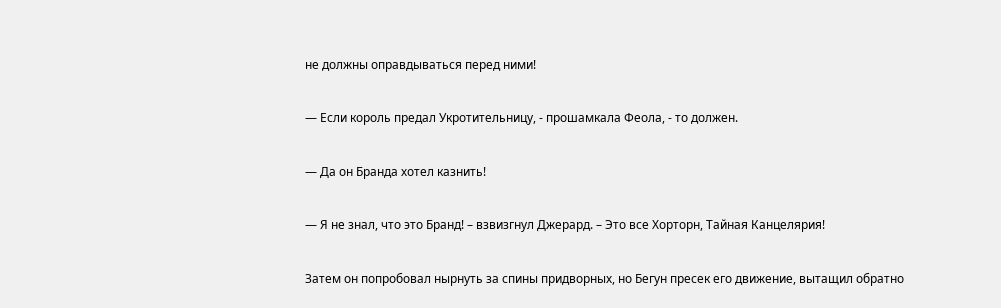не должны оправдываться перед ними!

— Если король предал Укротительницу, - прошамкала Феола, - то должен.

— Да он Бранда хотел казнить!

— Я не знал, что это Бранд! – взвизгнул Джерард. – Это все Хорторн, Тайная Канцелярия!

Затем он попробовал нырнуть за спины придворных, но Бегун пресек его движение, вытащил обратно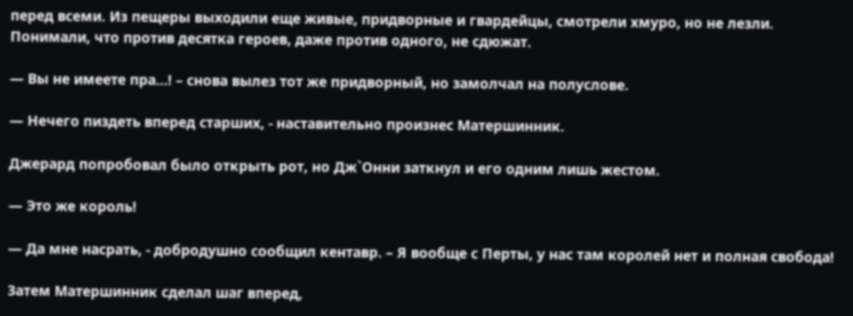перед всеми. Из пещеры выходили еще живые, придворные и гвардейцы, смотрели хмуро, но не лезли. Понимали, что против десятка героев, даже против одного, не сдюжат.

— Вы не имеете пра…! – снова вылез тот же придворный, но замолчал на полуслове.

— Нечего пиздеть вперед старших, - наставительно произнес Матершинник.

Джерард попробовал было открыть рот, но Дж`Онни заткнул и его одним лишь жестом.

— Это же король!

— Да мне насрать, - добродушно сообщил кентавр. – Я вообще с Перты, у нас там королей нет и полная свобода!

Затем Матершинник сделал шаг вперед,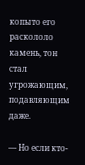копыто его раскололо камень, тон стал угрожающим, подавляющим даже.

— Но если кто-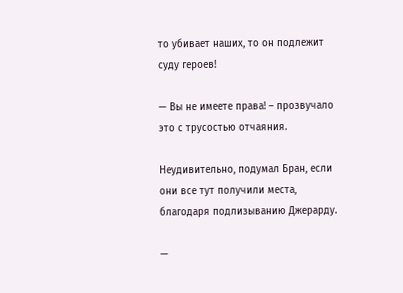то убивает наших, то он подлежит суду героев!

— Вы не имеете права! – прозвучало это с трусостью отчаяния.

Неудивительно, подумал Бран, если они все тут получили места, благодаря подлизыванию Джерарду.

—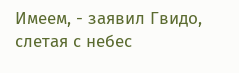Имеем, - заявил Гвидо, слетая с небес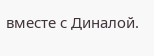вместе с Диналой.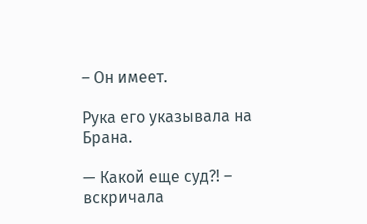– Он имеет.

Рука его указывала на Брана.

— Какой еще суд?! – вскричала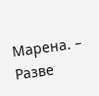Марена. – Разве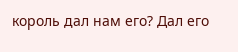король дал нам его? Дал его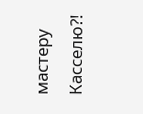мастеру Касселю?!